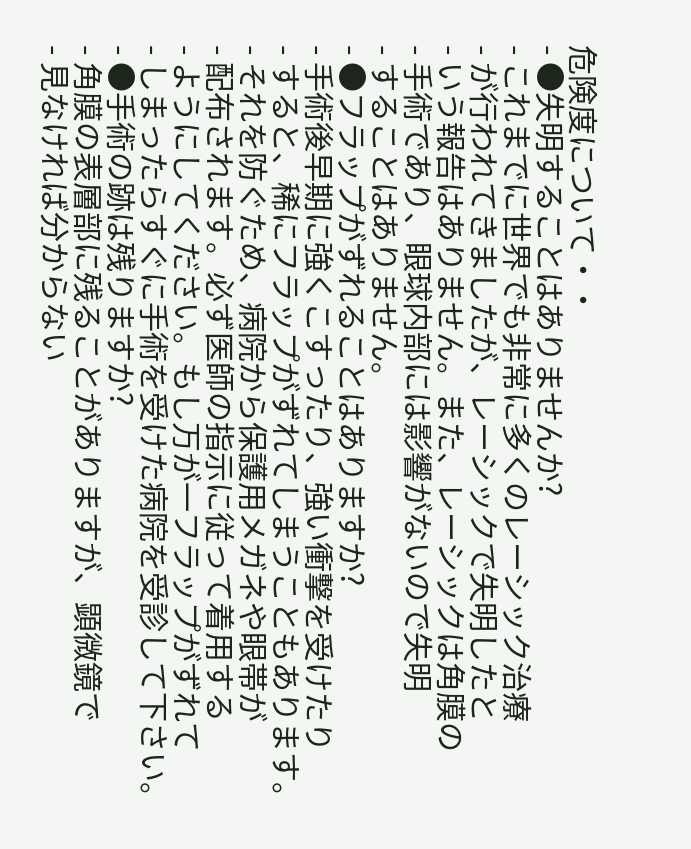危険度について・・
- ●失明することはありませんか?
- これまでに世界でも非常に多くのレーシック治療
- が行われてきましたが、レーシックで失明したと
- いう報告はありません。また、レーシックは角膜の
- 手術であり、眼球内部には影響がないので失明
- することはありません。
- ●フラップがずれることはありますか?
- 手術後早期に強くこすったり、強い衝撃を受けたり
- すると、稀にフラップがずれてしまうこともあります。
- それを防ぐため、病院から保護用メガネや眼帯が
- 配布されます。必ず医師の指示に従って着用する
- ようにしてください。もし万が一フラップがずれて
- しまったらすぐに手術を受けた病院を受診して下さい。
- ●手術の跡は残りますか?
- 角膜の表層部に残ることがありますが、顕微鏡で
- 見なければ分からない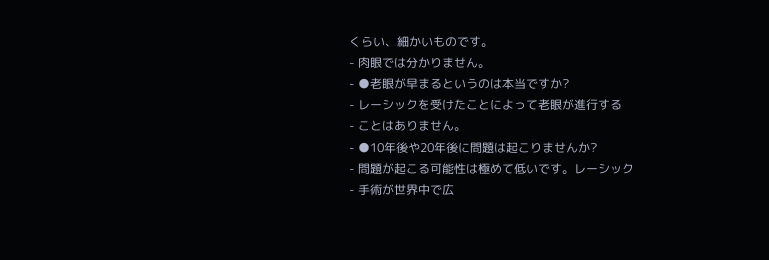くらい、細かいものです。
- 肉眼では分かりません。
- ●老眼が早まるというのは本当ですか?
- レーシックを受けたことによって老眼が進行する
- ことはありません。
- ●10年後や20年後に問題は起こりませんか?
- 問題が起こる可能性は極めて低いです。レーシック
- 手術が世界中で広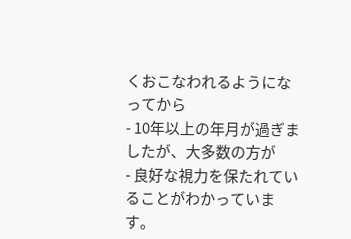くおこなわれるようになってから
- 10年以上の年月が過ぎましたが、大多数の方が
- 良好な視力を保たれていることがわかっています。